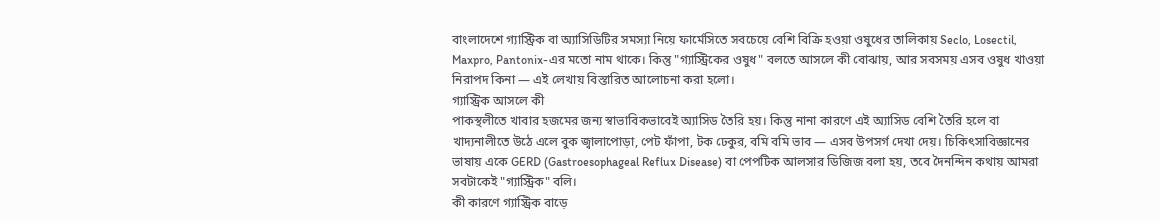বাংলাদেশে গ্যাস্ট্রিক বা অ্যাসিডিটির সমস্যা নিয়ে ফার্মেসিতে সবচেয়ে বেশি বিক্রি হওয়া ওষুধের তালিকায় Seclo, Losectil, Maxpro, Pantonix-এর মতো নাম থাকে। কিন্তু "গ্যাস্ট্রিকের ওষুধ" বলতে আসলে কী বোঝায়, আর সবসময় এসব ওষুধ খাওয়া নিরাপদ কিনা — এই লেখায় বিস্তারিত আলোচনা করা হলো।
গ্যাস্ট্রিক আসলে কী
পাকস্থলীতে খাবার হজমের জন্য স্বাভাবিকভাবেই অ্যাসিড তৈরি হয়। কিন্তু নানা কারণে এই অ্যাসিড বেশি তৈরি হলে বা খাদ্যনালীতে উঠে এলে বুক জ্বালাপোড়া, পেট ফাঁপা, টক ঢেকুর, বমি বমি ভাব — এসব উপসর্গ দেখা দেয়। চিকিৎসাবিজ্ঞানের ভাষায় একে GERD (Gastroesophageal Reflux Disease) বা পেপটিক আলসার ডিজিজ বলা হয়, তবে দৈনন্দিন কথায় আমরা সবটাকেই "গ্যাস্ট্রিক" বলি।
কী কারণে গ্যাস্ট্রিক বাড়ে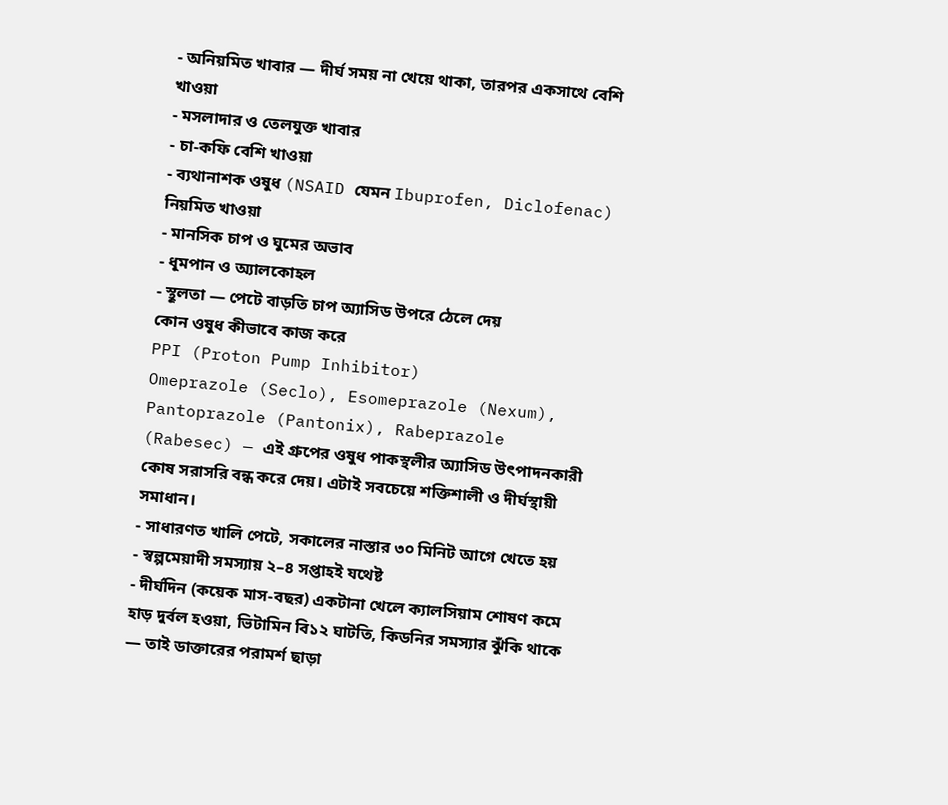- অনিয়মিত খাবার — দীর্ঘ সময় না খেয়ে থাকা, তারপর একসাথে বেশি খাওয়া
- মসলাদার ও তেলযুক্ত খাবার
- চা-কফি বেশি খাওয়া
- ব্যথানাশক ওষুধ (NSAID যেমন Ibuprofen, Diclofenac) নিয়মিত খাওয়া
- মানসিক চাপ ও ঘুমের অভাব
- ধূমপান ও অ্যালকোহল
- স্থূলতা — পেটে বাড়তি চাপ অ্যাসিড উপরে ঠেলে দেয়
কোন ওষুধ কীভাবে কাজ করে
PPI (Proton Pump Inhibitor)
Omeprazole (Seclo), Esomeprazole (Nexum), Pantoprazole (Pantonix), Rabeprazole (Rabesec) — এই গ্রুপের ওষুধ পাকস্থলীর অ্যাসিড উৎপাদনকারী কোষ সরাসরি বন্ধ করে দেয়। এটাই সবচেয়ে শক্তিশালী ও দীর্ঘস্থায়ী সমাধান।
- সাধারণত খালি পেটে, সকালের নাস্তার ৩০ মিনিট আগে খেতে হয়
- স্বল্পমেয়াদী সমস্যায় ২–৪ সপ্তাহই যথেষ্ট
- দীর্ঘদিন (কয়েক মাস-বছর) একটানা খেলে ক্যালসিয়াম শোষণ কমে হাড় দুর্বল হওয়া, ভিটামিন বি১২ ঘাটতি, কিডনির সমস্যার ঝুঁকি থাকে — তাই ডাক্তারের পরামর্শ ছাড়া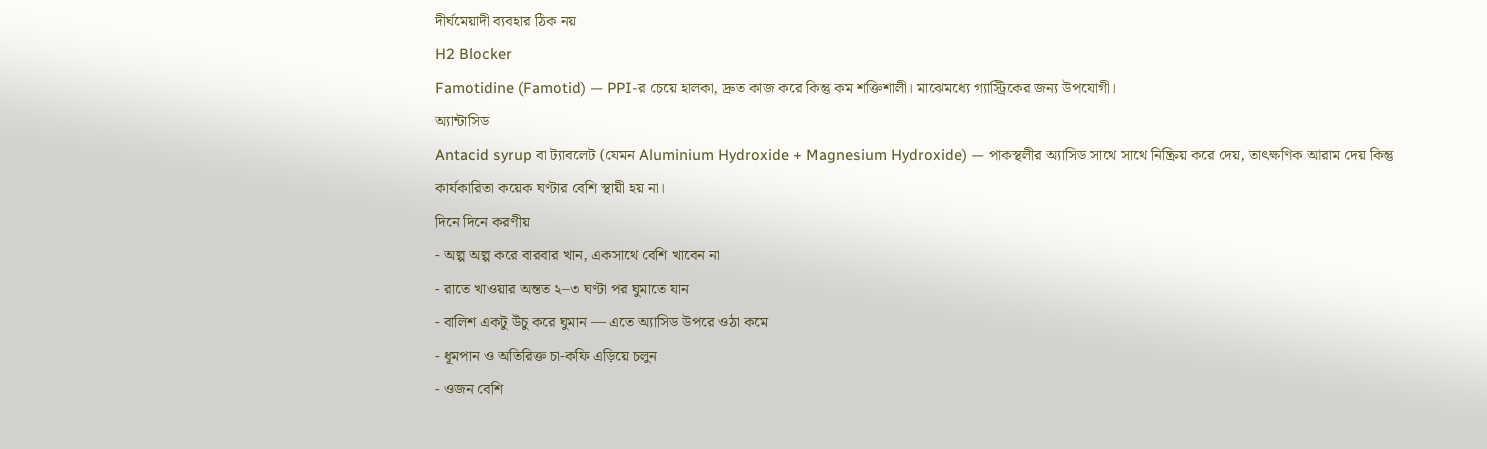দীর্ঘমেয়াদী ব্যবহার ঠিক নয়
H2 Blocker
Famotidine (Famotid) — PPI-র চেয়ে হালকা, দ্রুত কাজ করে কিন্তু কম শক্তিশালী। মাঝেমধ্যে গ্যাস্ট্রিকের জন্য উপযোগী।
অ্যান্টাসিড
Antacid syrup বা ট্যাবলেট (যেমন Aluminium Hydroxide + Magnesium Hydroxide) — পাকস্থলীর অ্যাসিড সাথে সাথে নিষ্ক্রিয় করে দেয়, তাৎক্ষণিক আরাম দেয় কিন্তু কার্যকারিতা কয়েক ঘণ্টার বেশি স্থায়ী হয় না।
দিনে দিনে করণীয়
- অল্প অল্প করে বারবার খান, একসাথে বেশি খাবেন না
- রাতে খাওয়ার অন্তত ২–৩ ঘণ্টা পর ঘুমাতে যান
- বালিশ একটু উঁচু করে ঘুমান — এতে অ্যাসিড উপরে ওঠা কমে
- ধূমপান ও অতিরিক্ত চা-কফি এড়িয়ে চলুন
- ওজন বেশি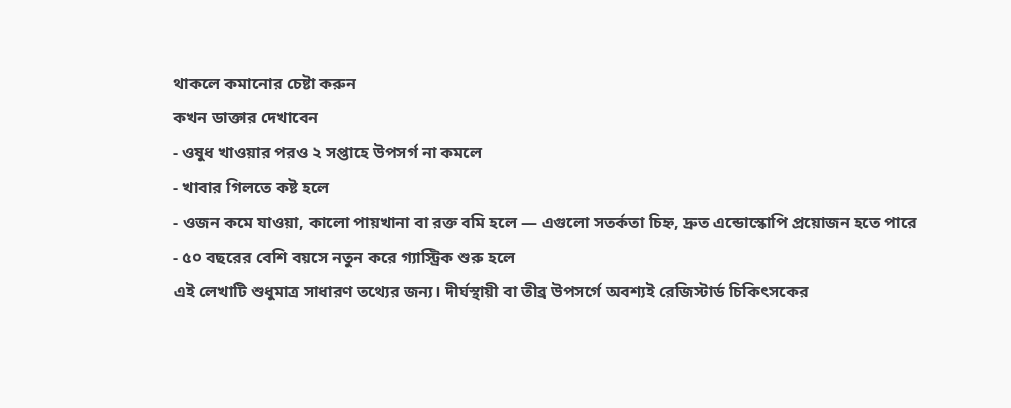থাকলে কমানোর চেষ্টা করুন
কখন ডাক্তার দেখাবেন
- ওষুধ খাওয়ার পরও ২ সপ্তাহে উপসর্গ না কমলে
- খাবার গিলতে কষ্ট হলে
- ওজন কমে যাওয়া, কালো পায়খানা বা রক্ত বমি হলে — এগুলো সতর্কতা চিহ্ন, দ্রুত এন্ডোস্কোপি প্রয়োজন হতে পারে
- ৫০ বছরের বেশি বয়সে নতুন করে গ্যাস্ট্রিক শুরু হলে
এই লেখাটি শুধুমাত্র সাধারণ তথ্যের জন্য। দীর্ঘস্থায়ী বা তীব্র উপসর্গে অবশ্যই রেজিস্টার্ড চিকিৎসকের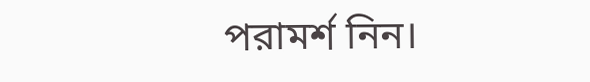পরামর্শ নিন।